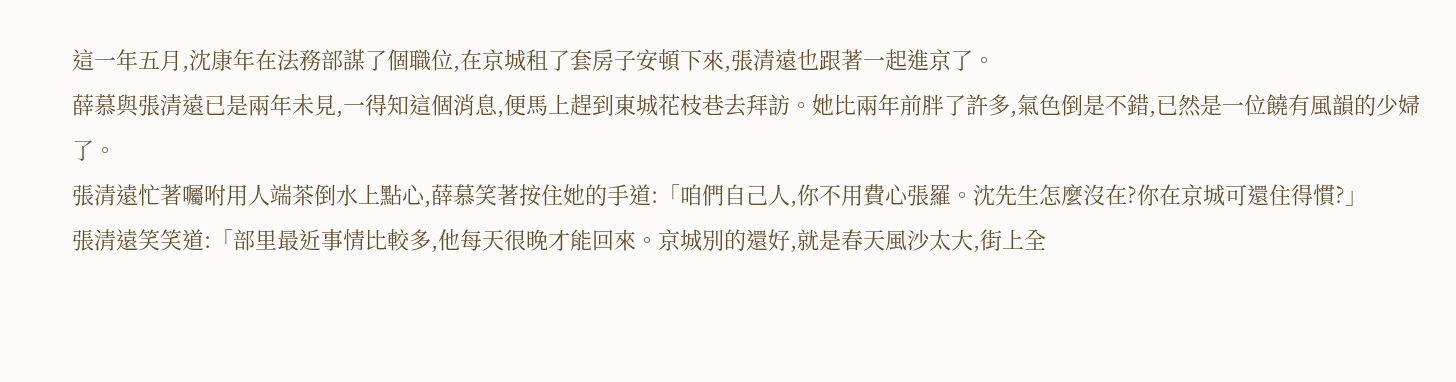這一年五月,沈康年在法務部謀了個職位,在京城租了套房子安頓下來,張清遠也跟著一起進京了。
薛慕與張清遠已是兩年未見,一得知這個消息,便馬上趕到東城花枝巷去拜訪。她比兩年前胖了許多,氣色倒是不錯,已然是一位饒有風韻的少婦了。
張清遠忙著囑咐用人端茶倒水上點心,薛慕笑著按住她的手道:「咱們自己人,你不用費心張羅。沈先生怎麼沒在?你在京城可還住得慣?」
張清遠笑笑道:「部里最近事情比較多,他每天很晚才能回來。京城別的還好,就是春天風沙太大,街上全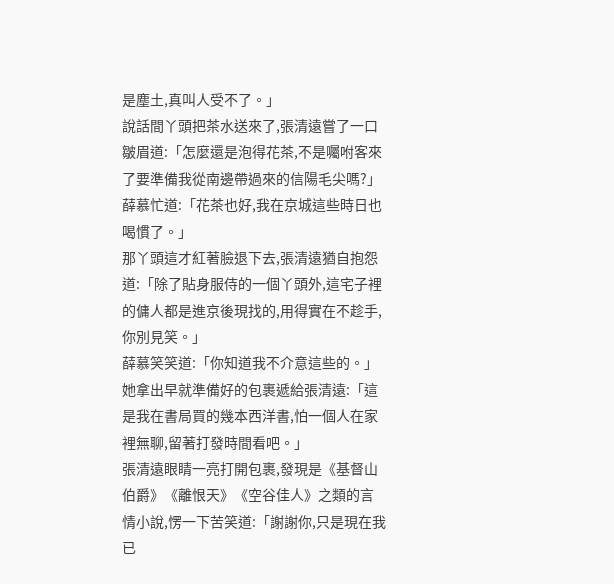是塵土,真叫人受不了。」
說話間丫頭把茶水送來了,張清遠嘗了一口皺眉道:「怎麼還是泡得花茶,不是囑咐客來了要準備我從南邊帶過來的信陽毛尖嗎?」
薛慕忙道:「花茶也好,我在京城這些時日也喝慣了。」
那丫頭這才紅著臉退下去,張清遠猶自抱怨道:「除了貼身服侍的一個丫頭外,這宅子裡的傭人都是進京後現找的,用得實在不趁手,你別見笑。」
薛慕笑笑道:「你知道我不介意這些的。」她拿出早就準備好的包裹遞給張清遠:「這是我在書局買的幾本西洋書,怕一個人在家裡無聊,留著打發時間看吧。」
張清遠眼睛一亮打開包裹,發現是《基督山伯爵》《離恨天》《空谷佳人》之類的言情小說,愣一下苦笑道:「謝謝你,只是現在我已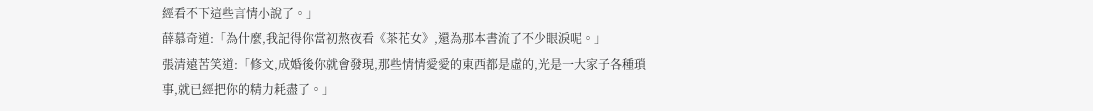經看不下這些言情小說了。」
薛慕奇道:「為什麼,我記得你當初熬夜看《茶花女》,還為那本書流了不少眼淚呢。」
張清遠苦笑道:「修文,成婚後你就會發現,那些情情愛愛的東西都是虛的,光是一大家子各種瑣事,就已經把你的精力耗盡了。」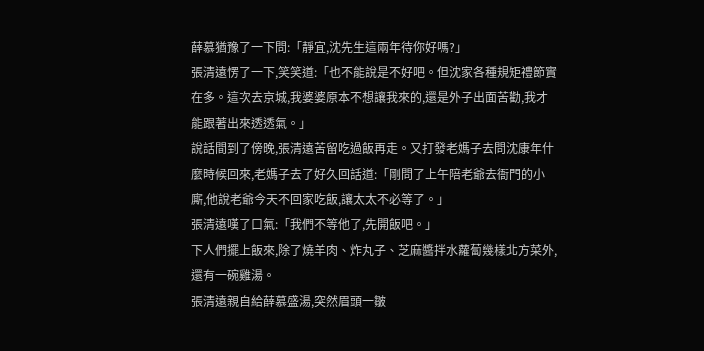薛慕猶豫了一下問:「靜宜,沈先生這兩年待你好嗎?」
張清遠愣了一下,笑笑道:「也不能說是不好吧。但沈家各種規矩禮節實在多。這次去京城,我婆婆原本不想讓我來的,還是外子出面苦勸,我才能跟著出來透透氣。」
說話間到了傍晚,張清遠苦留吃過飯再走。又打發老媽子去問沈康年什麼時候回來,老媽子去了好久回話道:「剛問了上午陪老爺去衙門的小廝,他說老爺今天不回家吃飯,讓太太不必等了。」
張清遠嘆了口氣:「我們不等他了,先開飯吧。」
下人們擺上飯來,除了燒羊肉、炸丸子、芝麻醬拌水蘿蔔幾樣北方菜外,還有一碗雞湯。
張清遠親自給薛慕盛湯,突然眉頭一皺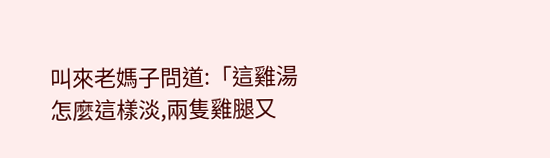叫來老媽子問道:「這雞湯怎麼這樣淡,兩隻雞腿又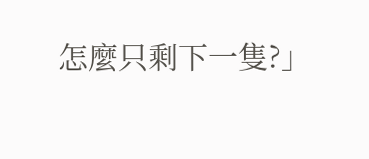怎麼只剩下一隻?」